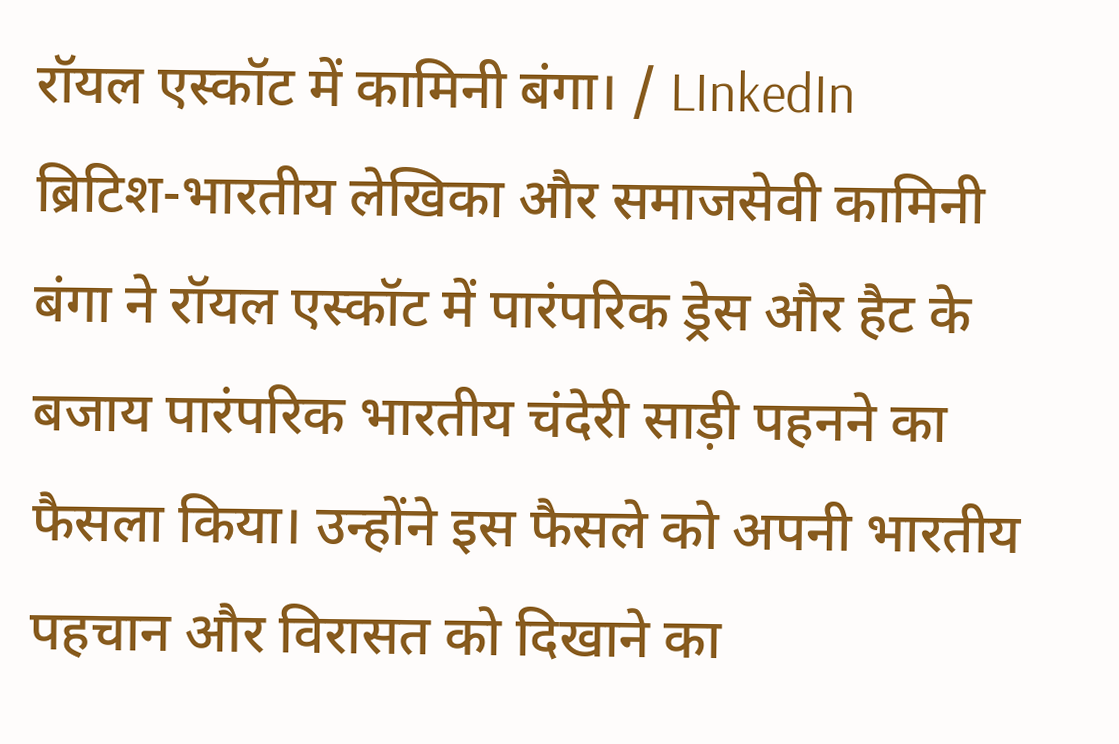रॉयल एस्कॉट में कामिनी बंगा। / LInkedIn
ब्रिटिश-भारतीय लेखिका और समाजसेवी कामिनी बंगा ने रॉयल एस्कॉट में पारंपरिक ड्रेस और हैट के बजाय पारंपरिक भारतीय चंदेरी साड़ी पहनने का फैसला किया। उन्होंने इस फैसले को अपनी भारतीय पहचान और विरासत को दिखाने का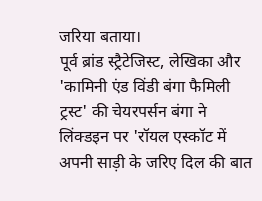जरिया बताया।
पूर्व ब्रांड स्ट्रैटेजिस्ट, लेखिका और 'कामिनी एंड विंडी बंगा फैमिली ट्रस्ट' की चेयरपर्सन बंगा ने लिंक्डइन पर 'रॉयल एस्कॉट में अपनी साड़ी के जरिए दिल की बात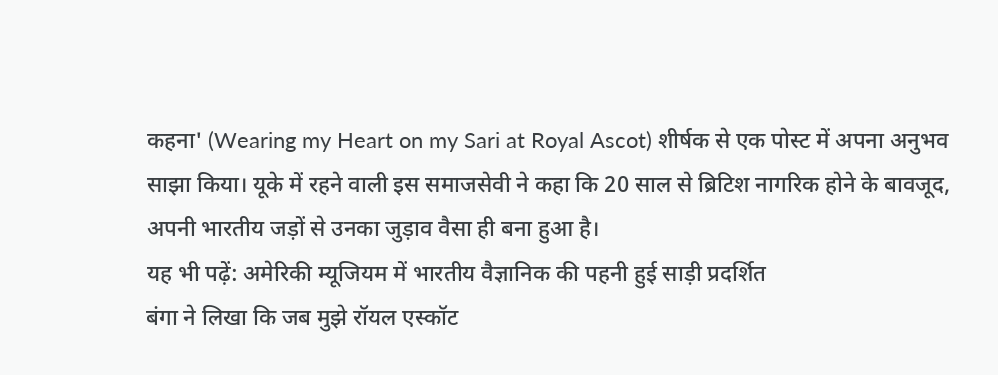कहना' (Wearing my Heart on my Sari at Royal Ascot) शीर्षक से एक पोस्ट में अपना अनुभव साझा किया। यूके में रहने वाली इस समाजसेवी ने कहा कि 20 साल से ब्रिटिश नागरिक होने के बावजूद, अपनी भारतीय जड़ों से उनका जुड़ाव वैसा ही बना हुआ है।
यह भी पढ़ें: अमेरिकी म्यूजियम में भारतीय वैज्ञानिक की पहनी हुई साड़ी प्रदर्शित
बंगा ने लिखा कि जब मुझे रॉयल एस्कॉट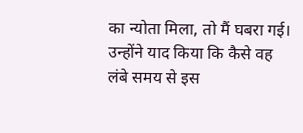का न्योता मिला, तो मैं घबरा गई। उन्होंने याद किया कि कैसे वह लंबे समय से इस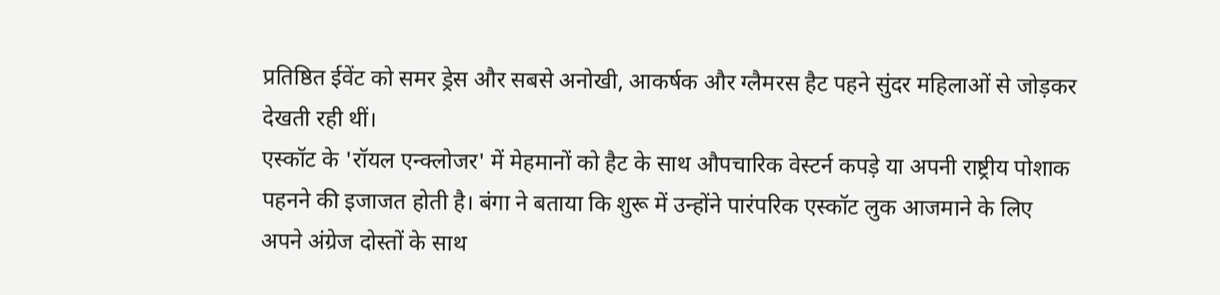प्रतिष्ठित ईवेंट को समर ड्रेस और सबसे अनोखी, आकर्षक और ग्लैमरस हैट पहने सुंदर महिलाओं से जोड़कर देखती रही थीं।
एस्कॉट के 'रॉयल एन्क्लोजर' में मेहमानों को हैट के साथ औपचारिक वेस्टर्न कपड़े या अपनी राष्ट्रीय पोशाक पहनने की इजाजत होती है। बंगा ने बताया कि शुरू में उन्होंने पारंपरिक एस्कॉट लुक आजमाने के लिए अपने अंग्रेज दोस्तों के साथ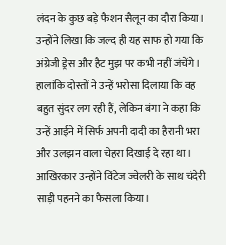लंदन के कुछ बड़े फैशन सैलून का दौरा किया।
उन्होंने लिखा कि जल्द ही यह साफ हो गया कि अंग्रेजी ड्रेस और हैट मुझ पर कभी नहीं जंचेंगे। हालांकि दोस्तों ने उन्हें भरोसा दिलाया कि वह बहुत सुंदर लग रही हैं, लेकिन बंगा ने कहा कि उन्हें आईने में सिर्फ अपनी दादी का हैरानी भरा और उलझन वाला चेहरा दिखाई दे रहा था।
आखिरकार उन्होंने विंटेज ज्वेलरी के साथ चंदेरी साड़ी पहनने का फैसला किया।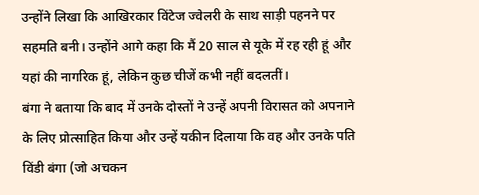उन्होंने लिखा कि आखिरकार विंटेज ज्वेलरी के साथ साड़ी पहनने पर सहमति बनी। उन्होंने आगे कहा कि मैं 20 साल से यूके में रह रही हूं और यहां की नागरिक हूं, लेकिन कुछ चीजें कभी नहीं बदलतीं।
बंगा ने बताया कि बाद में उनके दोस्तों ने उन्हें अपनी विरासत को अपनाने के लिए प्रोत्साहित किया और उन्हें यकीन दिलाया कि वह और उनके पति विंडी बंगा (जो अचकन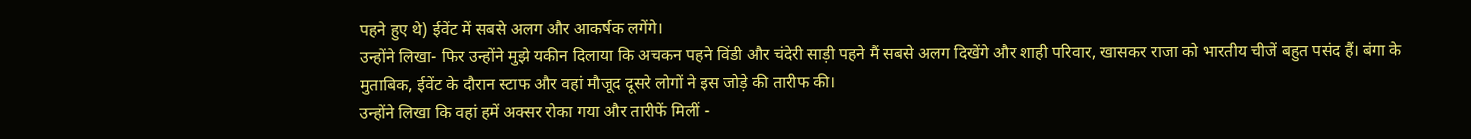पहने हुए थे) ईवेंट में सबसे अलग और आकर्षक लगेंगे।
उन्होंने लिखा- फिर उन्होंने मुझे यकीन दिलाया कि अचकन पहने विंडी और चंदेरी साड़ी पहने मैं सबसे अलग दिखेंगे और शाही परिवार, खासकर राजा को भारतीय चीजें बहुत पसंद हैं। बंगा के मुताबिक, ईवेंट के दौरान स्टाफ और वहां मौजूद दूसरे लोगों ने इस जोड़े की तारीफ की।
उन्होंने लिखा कि वहां हमें अक्सर रोका गया और तारीफें मिलीं -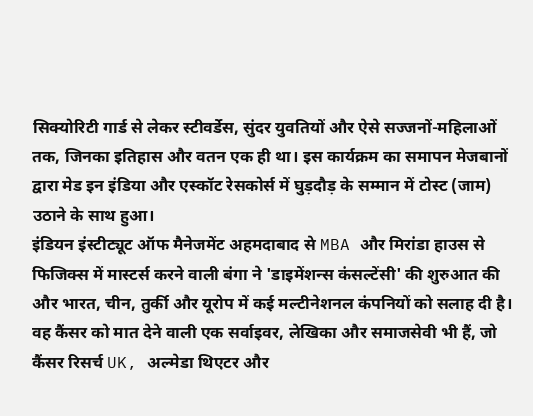सिक्योरिटी गार्ड से लेकर स्टीवर्डेस, सुंदर युवतियों और ऐसे सज्जनों-महिलाओं तक, जिनका इतिहास और वतन एक ही था। इस कार्यक्रम का समापन मेजबानों द्वारा मेड इन इंडिया और एस्कॉट रेसकोर्स में घुड़दौड़ के सम्मान में टोस्ट (जाम) उठाने के साथ हुआ।
इंडियन इंस्टीट्यूट ऑफ मैनेजमेंट अहमदाबाद से MBA और मिरांडा हाउस से फिजिक्स में मास्टर्स करने वाली बंगा ने 'डाइमेंशन्स कंसल्टेंसी' की शुरुआत की और भारत, चीन, तुर्की और यूरोप में कई मल्टीनेशनल कंपनियों को सलाह दी है। वह कैंसर को मात देने वाली एक सर्वाइवर, लेखिका और समाजसेवी भी हैं, जो कैंसर रिसर्च UK, अल्मेडा थिएटर और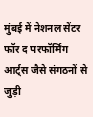मुंबई में नेशनल सेंटर फॉर द परफॉर्मिंग आर्ट्स जैसे संगठनों से जुड़ी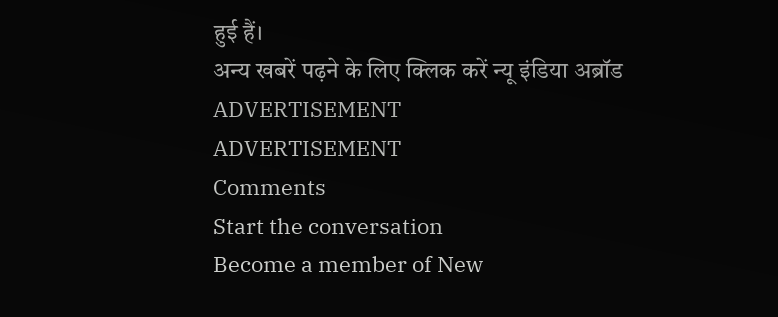हुई हैं।
अन्य खबरें पढ़ने के लिए क्लिक करें न्यू इंडिया अब्रॉड
ADVERTISEMENT
ADVERTISEMENT
Comments
Start the conversation
Become a member of New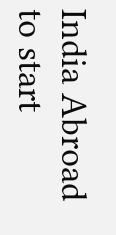India Abroad to start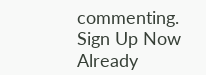commenting.
Sign Up Now
Already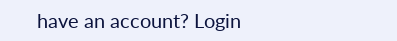have an account? Login